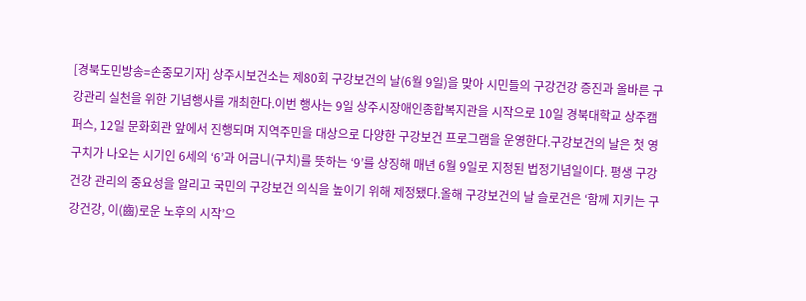[경북도민방송=손중모기자] 상주시보건소는 제80회 구강보건의 날(6월 9일)을 맞아 시민들의 구강건강 증진과 올바른 구강관리 실천을 위한 기념행사를 개최한다.이번 행사는 9일 상주시장애인종합복지관을 시작으로 10일 경북대학교 상주캠퍼스, 12일 문화회관 앞에서 진행되며 지역주민을 대상으로 다양한 구강보건 프로그램을 운영한다.구강보건의 날은 첫 영구치가 나오는 시기인 6세의 ‘6’과 어금니(구치)를 뜻하는 ‘9’를 상징해 매년 6월 9일로 지정된 법정기념일이다. 평생 구강건강 관리의 중요성을 알리고 국민의 구강보건 의식을 높이기 위해 제정됐다.올해 구강보건의 날 슬로건은 ‘함께 지키는 구강건강, 이(齒)로운 노후의 시작’으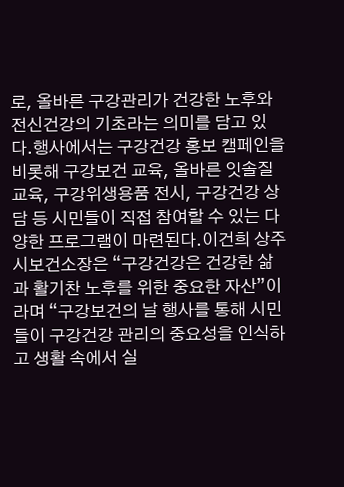로, 올바른 구강관리가 건강한 노후와 전신건강의 기초라는 의미를 담고 있다.행사에서는 구강건강 홍보 캠페인을 비롯해 구강보건 교육, 올바른 잇솔질 교육, 구강위생용품 전시, 구강건강 상담 등 시민들이 직접 참여할 수 있는 다양한 프로그램이 마련된다.이건희 상주시보건소장은 “구강건강은 건강한 삶과 활기찬 노후를 위한 중요한 자산”이라며 “구강보건의 날 행사를 통해 시민들이 구강건강 관리의 중요성을 인식하고 생활 속에서 실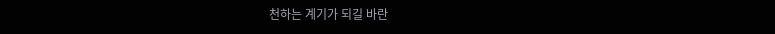천하는 계기가 되길 바란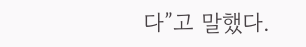다”고 말했다.